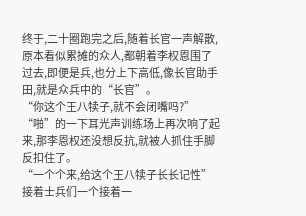终于,二十圈跑完之后,随着长官一声解散,原本看似累摊的众人,都朝着李权恩围了过去,即便是兵,也分上下高低,像长官助手田,就是众兵中的“长官”。
“你这个王八犊子,就不会闭嘴吗?”
“啪”的一下耳光声训练场上再次响了起来,那李恩权还没想反抗,就被人抓住手脚反扣住了。
“一个个来,给这个王八犊子长长记性”
接着士兵们一个接着一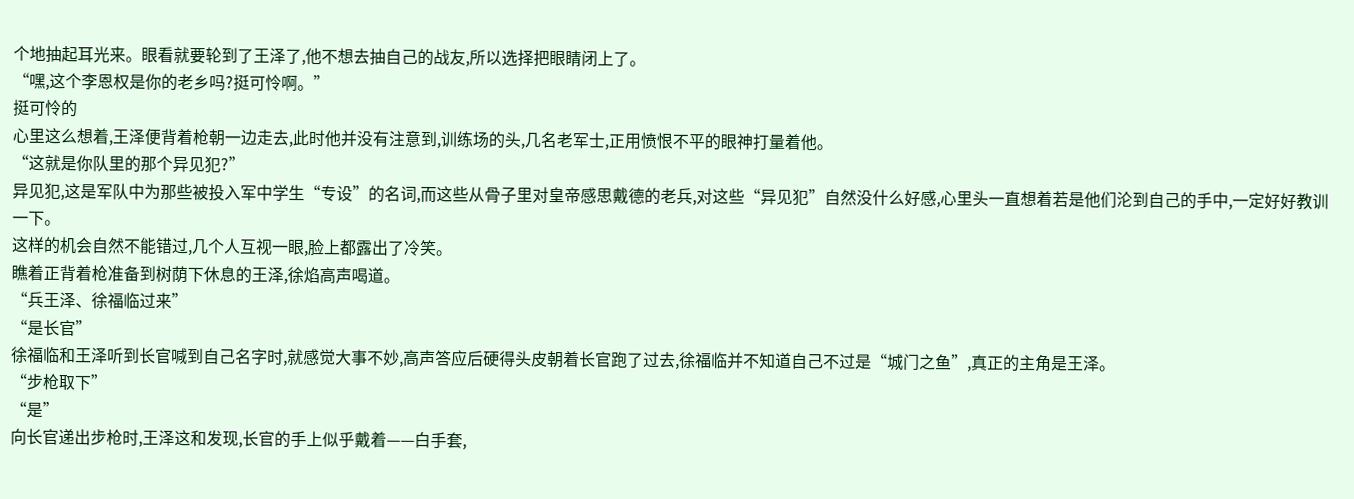个地抽起耳光来。眼看就要轮到了王泽了,他不想去抽自己的战友,所以选择把眼睛闭上了。
“嘿,这个李恩权是你的老乡吗?挺可怜啊。”
挺可怜的
心里这么想着,王泽便背着枪朝一边走去,此时他并没有注意到,训练场的头,几名老军士,正用愤恨不平的眼神打量着他。
“这就是你队里的那个异见犯?”
异见犯,这是军队中为那些被投入军中学生“专设”的名词,而这些从骨子里对皇帝感思戴德的老兵,对这些“异见犯”自然没什么好感,心里头一直想着若是他们沦到自己的手中,一定好好教训一下。
这样的机会自然不能错过,几个人互视一眼,脸上都露出了冷笑。
瞧着正背着枪准备到树荫下休息的王泽,徐焰高声喝道。
“兵王泽、徐福临过来”
“是长官”
徐福临和王泽听到长官喊到自己名字时,就感觉大事不妙,高声答应后硬得头皮朝着长官跑了过去,徐福临并不知道自己不过是“城门之鱼”,真正的主角是王泽。
“步枪取下”
“是”
向长官递出步枪时,王泽这和发现,长官的手上似乎戴着——白手套,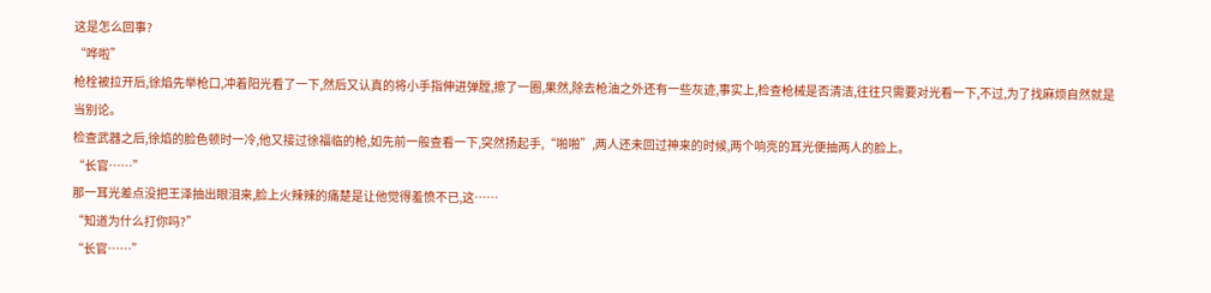这是怎么回事?
“哗啦”
枪栓被拉开后,徐焰先举枪口,冲着阳光看了一下,然后又认真的将小手指伸进弹膛,擦了一圈,果然,除去枪油之外还有一些灰迹,事实上,检查枪械是否清洁,往往只需要对光看一下,不过,为了找麻烦自然就是当别论。
检查武器之后,徐焰的脸色顿时一冷,他又接过徐福临的枪,如先前一般查看一下,突然扬起手,“啪啪”,两人还未回过神来的时候,两个响亮的耳光便抽两人的脸上。
“长官……”
那一耳光差点没把王泽抽出眼泪来,脸上火辣辣的痛楚是让他觉得羞愤不已,这……
“知道为什么打你吗?”
“长官……”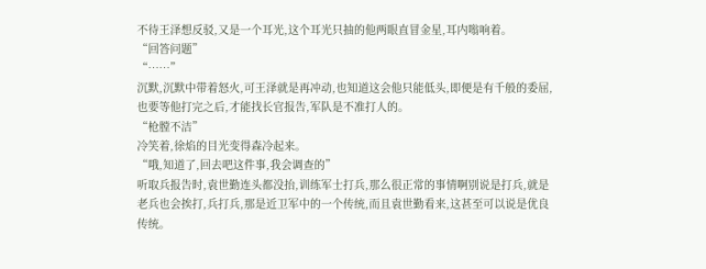不待王泽想反驳,又是一个耳光,这个耳光只抽的他两眼直冒金星,耳内嗡响着。
“回答问题”
“……”
沉默,沉默中带着怒火,可王泽就是再冲动,也知道这会他只能低头,即便是有千般的委屈,也要等他打完之后,才能找长官报告,军队是不准打人的。
“枪膛不洁”
冷笑着,徐焰的目光变得森冷起来。
“哦,知道了,回去吧这件事,我会调查的”
听取兵报告时,袁世勤连头都没抬,训练军士打兵,那么很正常的事情啊别说是打兵,就是老兵也会挨打,兵打兵,那是近卫军中的一个传统,而且袁世勤看来,这甚至可以说是优良传统。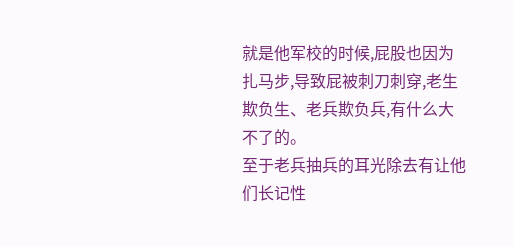就是他军校的时候,屁股也因为扎马步,导致屁被刺刀刺穿,老生欺负生、老兵欺负兵,有什么大不了的。
至于老兵抽兵的耳光除去有让他们长记性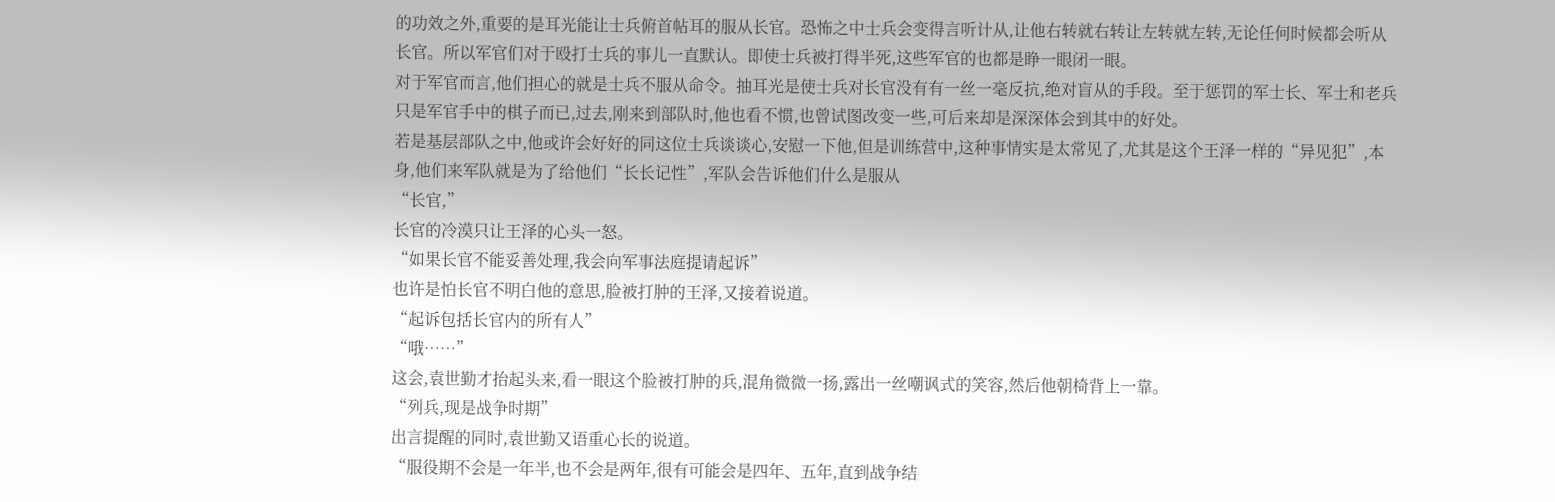的功效之外,重要的是耳光能让士兵俯首帖耳的服从长官。恐怖之中士兵会变得言听计从,让他右转就右转让左转就左转,无论任何时候都会听从长官。所以军官们对于殴打士兵的事儿一直默认。即使士兵被打得半死,这些军官的也都是睁一眼闭一眼。
对于军官而言,他们担心的就是士兵不服从命令。抽耳光是使士兵对长官没有有一丝一毫反抗,绝对盲从的手段。至于惩罚的军士长、军士和老兵只是军官手中的棋子而已,过去,刚来到部队时,他也看不惯,也曾试图改变一些,可后来却是深深体会到其中的好处。
若是基层部队之中,他或许会好好的同这位士兵谈谈心,安慰一下他,但是训练营中,这种事情实是太常见了,尤其是这个王泽一样的“异见犯”,本身,他们来军队就是为了给他们“长长记性”,军队会告诉他们什么是服从
“长官,”
长官的冷漠只让王泽的心头一怒。
“如果长官不能妥善处理,我会向军事法庭提请起诉”
也许是怕长官不明白他的意思,脸被打肿的王泽,又接着说道。
“起诉包括长官内的所有人”
“哦……”
这会,袁世勤才抬起头来,看一眼这个脸被打肿的兵,混角微微一扬,露出一丝嘲讽式的笑容,然后他朝椅背上一靠。
“列兵,现是战争时期”
出言提醒的同时,袁世勤又语重心长的说道。
“服役期不会是一年半,也不会是两年,很有可能会是四年、五年,直到战争结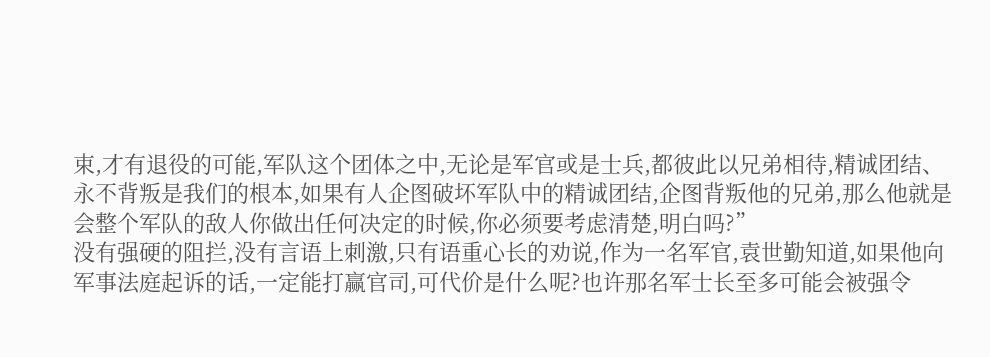束,才有退役的可能,军队这个团体之中,无论是军官或是士兵,都彼此以兄弟相待,精诚团结、永不背叛是我们的根本,如果有人企图破坏军队中的精诚团结,企图背叛他的兄弟,那么他就是会整个军队的敌人你做出任何决定的时候,你必须要考虑清楚,明白吗?”
没有强硬的阻拦,没有言语上刺激,只有语重心长的劝说,作为一名军官,袁世勤知道,如果他向军事法庭起诉的话,一定能打赢官司,可代价是什么呢?也许那名军士长至多可能会被强令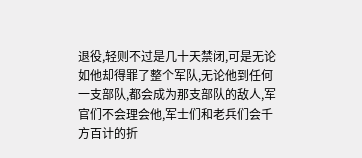退役,轻则不过是几十天禁闭,可是无论如他却得罪了整个军队,无论他到任何一支部队,都会成为那支部队的敌人,军官们不会理会他,军士们和老兵们会千方百计的折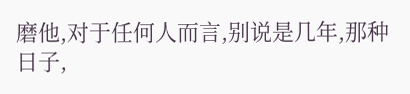磨他,对于任何人而言,别说是几年,那种日子,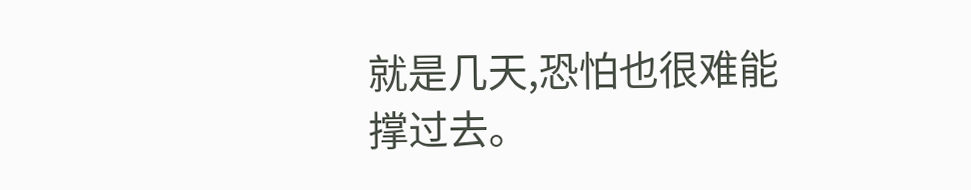就是几天,恐怕也很难能撑过去。